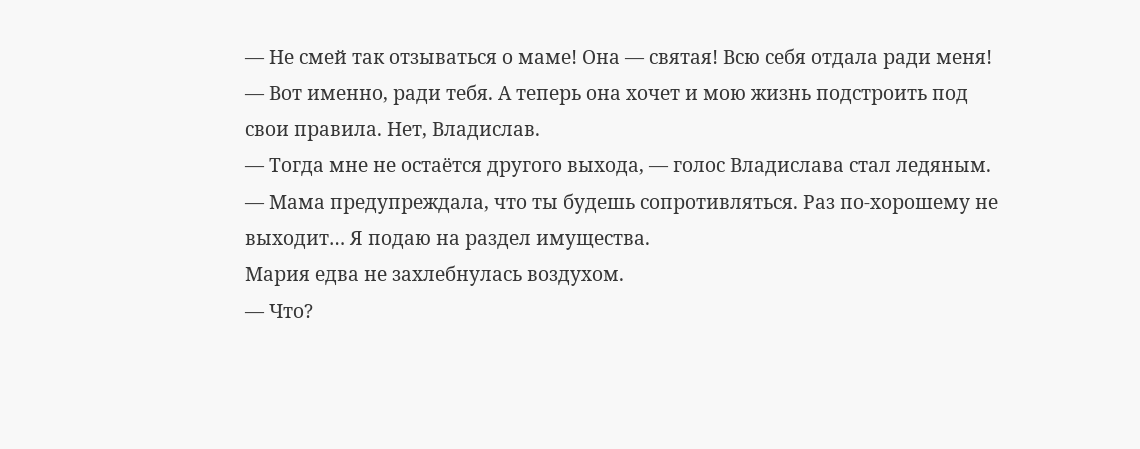— Не смей так отзываться о маме! Она — святая! Всю себя отдала ради меня!
— Вот именно, ради тебя. А теперь она хочет и мою жизнь подстроить под свои правила. Нет, Владислав.
— Тогда мне не остаётся другого выхода, — голос Владислава стал ледяным. — Мама предупреждала, что ты будешь сопротивляться. Раз по-хорошему не выходит… Я подаю на раздел имущества.
Мария едва не захлебнулась воздухом.
— Что?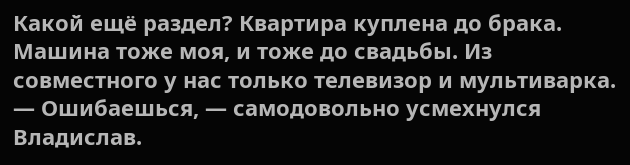Какой ещё раздел? Квартира куплена до брака. Машина тоже моя, и тоже до свадьбы. Из совместного у нас только телевизор и мультиварка.
— Ошибаешься, — самодовольно усмехнулся Владислав.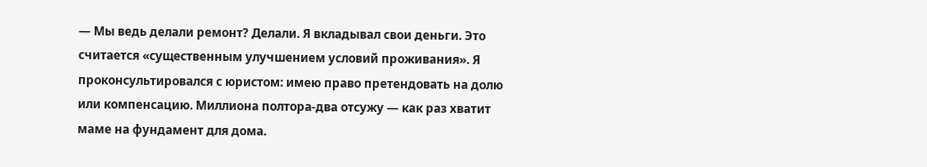— Мы ведь делали ремонт? Делали. Я вкладывал свои деньги. Это считается «существенным улучшением условий проживания». Я проконсультировался с юристом: имею право претендовать на долю или компенсацию. Миллиона полтора-два отсужу — как раз хватит маме на фундамент для дома.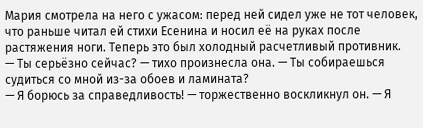Мария смотрела на него с ужасом: перед ней сидел уже не тот человек, что раньше читал ей стихи Есенина и носил её на руках после растяжения ноги. Теперь это был холодный расчетливый противник.
— Ты серьёзно сейчас? — тихо произнесла она. — Ты собираешься судиться со мной из-за обоев и ламината?
— Я борюсь за справедливость! — торжественно воскликнул он. — Я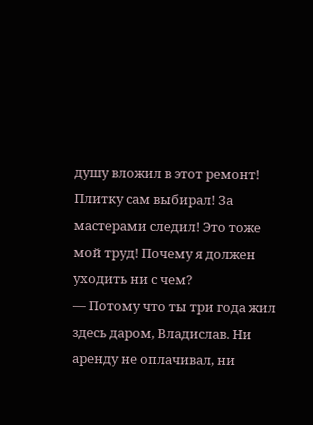душу вложил в этот ремонт! Плитку сам выбирал! За мастерами следил! Это тоже мой труд! Почему я должен уходить ни с чем?
— Потому что ты три года жил здесь даром, Владислав. Ни аренду не оплачивал, ни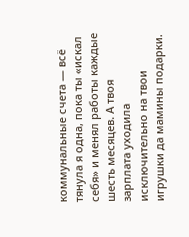коммунальные счета — всё тянула я одна, пока ты «искал себя» и менял работы каждые шесть месяцев. А твоя зарплата уходила исключительно на твои игрушки да мамины подарки.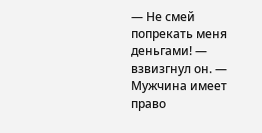— Не смей попрекать меня деньгами! — взвизгнул он. — Мужчина имеет право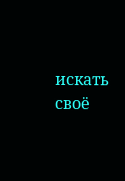искать своё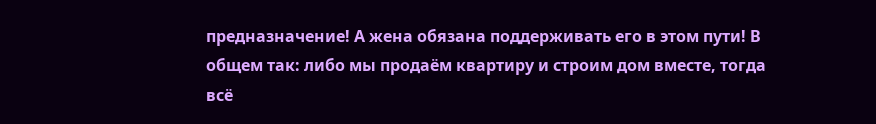предназначение! А жена обязана поддерживать его в этом пути! В общем так: либо мы продаём квартиру и строим дом вместе, тогда всё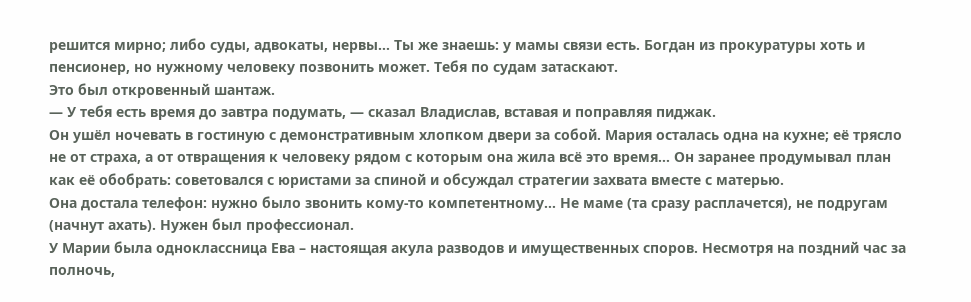решится мирно; либо суды, адвокаты, нервы… Ты же знаешь: у мамы связи есть. Богдан из прокуратуры хоть и пенсионер, но нужному человеку позвонить может. Тебя по судам затаскают.
Это был откровенный шантаж.
— У тебя есть время до завтра подумать, — сказал Владислав, вставая и поправляя пиджак.
Он ушёл ночевать в гостиную с демонстративным хлопком двери за собой. Мария осталась одна на кухне; её трясло не от страха, а от отвращения к человеку рядом с которым она жила всё это время… Он заранее продумывал план как её обобрать: советовался с юристами за спиной и обсуждал стратегии захвата вместе с матерью.
Она достала телефон: нужно было звонить кому-то компетентному… Не маме (та сразу расплачется), не подругам (начнут ахать). Нужен был профессионал.
У Марии была одноклассница Ева – настоящая акула разводов и имущественных споров. Несмотря на поздний час за полночь,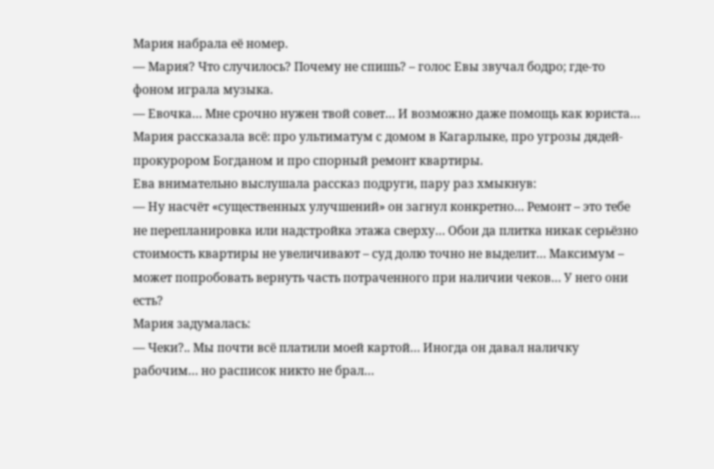Мария набрала её номер.
— Мария? Что случилось? Почему не спишь? – голос Евы звучал бодро; где-то фоном играла музыка.
— Евочка… Мне срочно нужен твой совет… И возможно даже помощь как юриста…
Мария рассказала всё: про ультиматум с домом в Кагарлыке, про угрозы дядей-прокурором Богданом и про спорный ремонт квартиры.
Ева внимательно выслушала рассказ подруги, пару раз хмыкнув:
— Ну насчёт «существенных улучшений» он загнул конкретно… Ремонт – это тебе не перепланировка или надстройка этажа сверху… Обои да плитка никак серьёзно стоимость квартиры не увеличивают – суд долю точно не выделит… Максимум – может попробовать вернуть часть потраченного при наличии чеков… У него они есть?
Мария задумалась:
— Чеки?.. Мы почти всё платили моей картой… Иногда он давал наличку рабочим… но расписок никто не брал…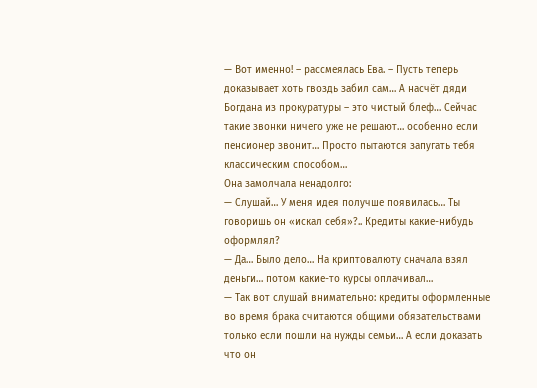— Вот именно! – рассмеялась Ева. – Пусть теперь доказывает хоть гвоздь забил сам… А насчёт дяди Богдана из прокуратуры – это чистый блеф… Сейчас такие звонки ничего уже не решают… особенно если пенсионер звонит… Просто пытаются запугать тебя классическим способом…
Она замолчала ненадолго:
— Слушай… У меня идея получше появилась… Ты говоришь он «искал себя»?.. Кредиты какие-нибудь оформлял?
— Да… Было дело… На криптовалюту сначала взял деньги… потом какие-то курсы оплачивал…
— Так вот слушай внимательно: кредиты оформленные во время брака считаются общими обязательствами только если пошли на нужды семьи… А если доказать что он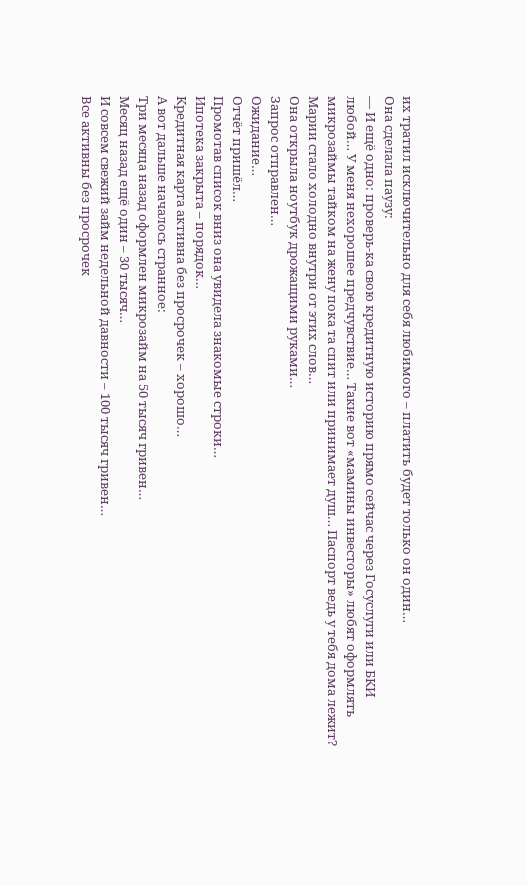их тратил исключительно для себя любимого – платить будет только он один…
Она сделала паузу:
— И ещё одно: проверь-ка свою кредитную историю прямо сейчас через Госуслуги или БКИ любой… У меня нехорошее предчувствие… Такие вот «мамины инвесторы» любят оформлять микрозаймы тайком на жену пока та спит или принимает душ… Паспорт ведь у тебя дома лежит?
Марии стало холодно внутри от этих слов…
Она открыла ноутбук дрожащими руками…
Запрос отправлен…
Ожидание…
Отчёт пришёл…
Промотав список вниз она увидела знакомые строки…
Ипотека закрыта – порядок…
Кредитная карта активна без просрочек – хорошо…
А вот дальше началось странное:
Три месяца назад оформлен микрозайм на 50 тысяч гривен…
Месяц назад ещё один – 30 тысяч…
И совсем свежий займ недельной давности – 100 тысяч гривен…
Все активны без просрочек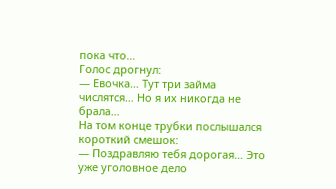пока что…
Голос дрогнул:
— Евочка… Тут три займа числятся… Но я их никогда не брала…
На том конце трубки послышался короткий смешок:
— Поздравляю тебя дорогая… Это уже уголовное дело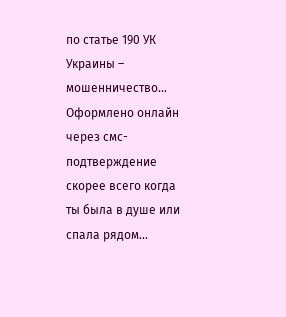по статье 190 УК Украины – мошенничество… Оформлено онлайн через смс-подтверждение скорее всего когда ты была в душе или спала рядом…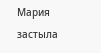Мария застыла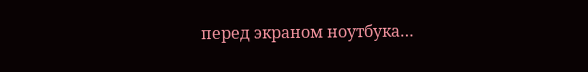перед экраном ноутбука…